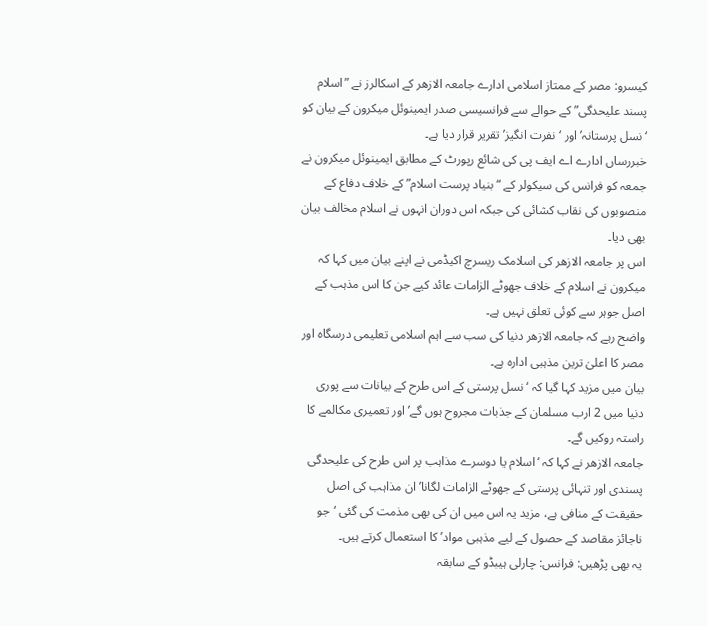کیسرو: مصر کے ممتاز اسلامی ادارے جامعہ الازھر کے اسکالرز نے ”اسلام پسند علیحدگی” کے حوالے سے فرانسیسی صدر ایمینوئل میکرون کے بیان کو ‘نسل پرستانہ’ اور ‘نفرت انگیز’ تقریر قرار دیا ہے۔
خبررساں ادارے اے ایف پی کی شائع رپورٹ کے مطابق ایمینوئل میکرون نے جمعہ کو فرانس کی سیکولر کے “بنیاد پرست اسلام” کے خلاف دفاع کے منصوبوں کی نقاب کشائی کی جبکہ اس دوران انہوں نے اسلام مخالف بیان بھی دیا۔
اس پر جامعہ الازھر کی اسلامک ریسرچ اکیڈمی نے اپنے بیان میں کہا کہ میکرون نے اسلام کے خلاف جھوٹے الزامات عائد کیے جن کا اس مذہب کے اصل جوہر سے کوئی تعلق نہیں ہے۔
واضح رہے کہ جامعہ الازھر دنیا کی سب سے اہم اسلامی تعلیمی درسگاہ اور مصر کا اعلیٰ ترین مذہبی ادارہ ہے۔
بیان میں مزید کہا گیا کہ ‘نسل پرستی کے اس طرح کے بیانات سے پوری دنیا میں 2 ارب مسلمان کے جذبات مجروح ہوں گے’ اور تعمیری مکالمے کا راستہ روکیں گے۔
جامعہ الازھر نے کہا کہ ‘اسلام یا دوسرے مذاہب پر اس طرح کی علیحدگی پسندی اور تنہائی پرستی کے جھوٹے الزامات لگانا’ ان مذاہب کی اصل حقیقت کے منافی ہے، مزید یہ اس میں ان کی بھی مذمت کی گئی ‘جو ناجائز مقاصد کے حصول کے لیے مذہبی مواد’ کا استعمال کرتے ہیں۔
یہ بھی پڑھیں: فرانس: چارلی ہیبڈو کے سابقہ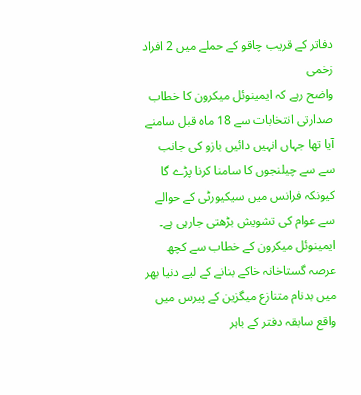دفاتر کے قریب چاقو کے حملے میں 2 افراد زخمی
واضح رہے کہ ایمینوئل میکرون کا خطاب صدارتی انتخابات سے 18 ماہ قبل سامنے آیا تھا جہاں انہیں دائیں بازو کی جانب سے سے چیلنجوں کا سامنا کرنا پڑے گا کیونکہ فرانس میں سیکیورٹی کے حوالے سے عوام کی تشویش بڑھتی جارہی ہے۔
ایمینوئل میکرون کے خطاب سے کچھ عرصہ گستاخانہ خاکے بنانے کے لیے دنیا بھر میں بدنام متنازع میگزین کے پیرس میں واقع سابقہ دفتر کے باہر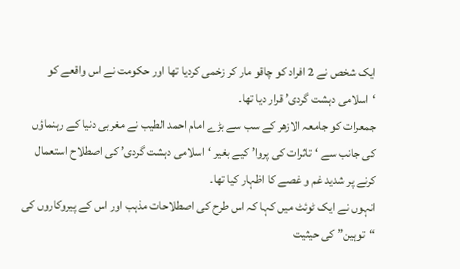ایک شخص نے 2 افراد کو چاقو مار کر زخمی کردیا تھا اور حکومت نے اس واقعے کو ‘اسلامی دہشت گردی’ قرار دیا تھا۔
جمعرات کو جامعہ الازھر کے سب سے بڑے امام احمد الطیب نے مغربی دنیا کے رہنماؤں کی جانب سے ‘تاثرات کی پروا’ کیے بغیر ‘اسلامی دہشت گردی’ کی اصطلاح استعمال کرنے پر شدید غم و غصے کا اظہار کیا تھا۔
انہوں نے ایک ٹوئٹ میں کہا کہ اس طرح کی اصطلاحات مذہب اور اس کے پیروکاروں کی “توہین” کی حیثیت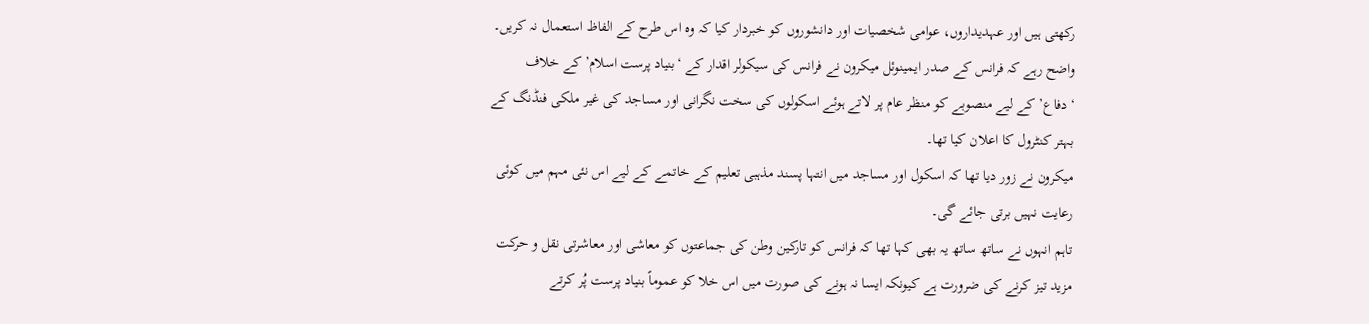رکھتی ہیں اور عہدیداروں، عوامی شخصیات اور دانشوروں کو خبردار کیا کہ وہ اس طرح کے الفاظ استعمال نہ کریں۔
واضح رہے کہ فرانس کے صدر ایمینوئل میکرون نے فرانس کی سیکولر اقدار کے ‘بنیاد پرست اسلام’ کے خلاف ‘دفاع’ کے لیے منصوبے کو منظر عام پر لاتے ہوئے اسکولوں کی سخت نگرانی اور مساجد کی غیر ملکی فنڈنگ کے بہتر کنٹرول کا اعلان کیا تھا۔
میکرون نے زور دیا تھا کہ اسکول اور مساجد میں انتہا پسند مذہبی تعلیم کے خاتمے کے لیے اس نئی مہم میں کوئی رعایت نہیں برتی جائے گی۔
تاہم انہوں نے ساتھ ساتھ یہ بھی کہا تھا کہ فرانس کو تارکین وطن کی جماعتوں کو معاشی اور معاشرتی نقل و حرکت مزید تیز کرنے کی ضرورت ہے کیونکہ ایسا نہ ہونے کی صورت میں اس خلا کو عموماً بنیاد پرست پُر کرتے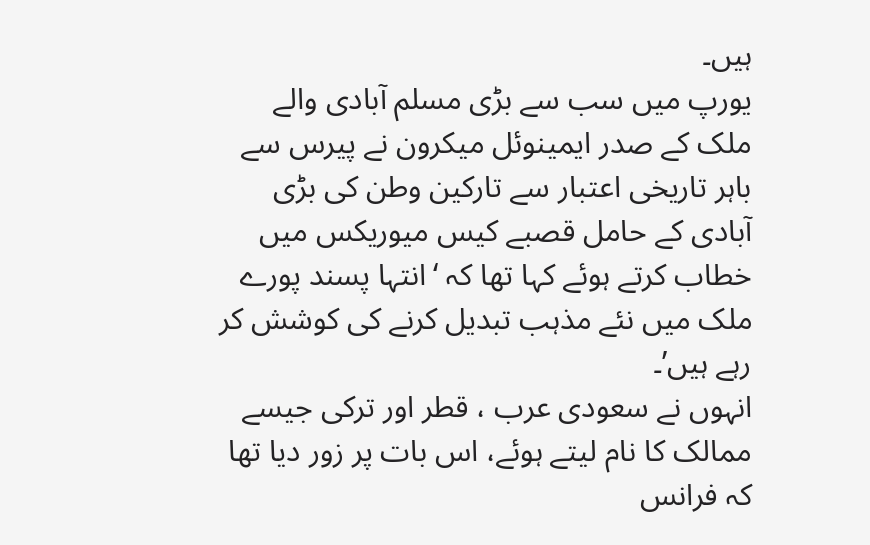ہیں۔
یورپ میں سب سے بڑی مسلم آبادی والے ملک کے صدر ایمینوئل میکرون نے پیرس سے باہر تاریخی اعتبار سے تارکین وطن کی بڑی آبادی کے حامل قصبے کیس میوریکس میں خطاب کرتے ہوئے کہا تھا کہ ‘انتہا پسند پورے ملک میں نئے مذہب تبدیل کرنے کی کوشش کر رہے ہیں’۔
انہوں نے سعودی عرب ، قطر اور ترکی جیسے ممالک کا نام لیتے ہوئے، اس بات پر زور دیا تھا کہ فرانس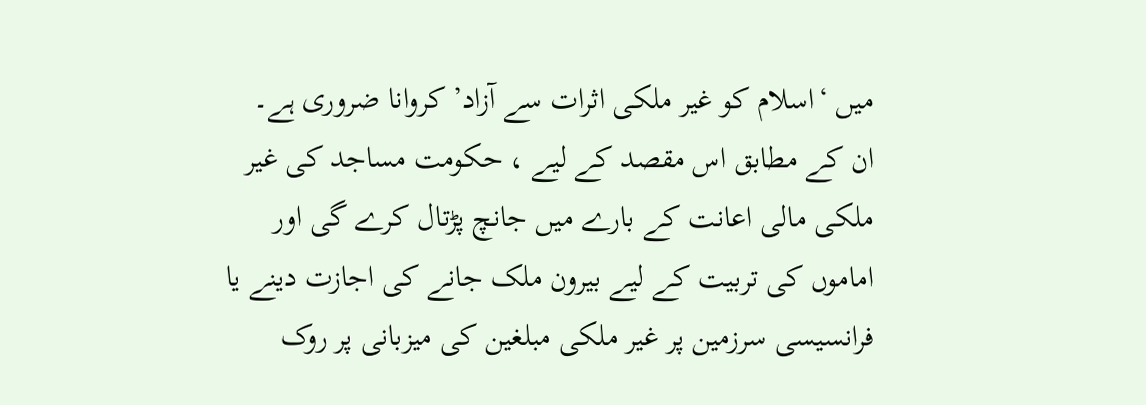میں ‘اسلام کو غیر ملکی اثرات سے آزاد’ کروانا ضروری ہے۔
ان کے مطابق اس مقصد کے لیے ، حکومت مساجد کی غیر ملکی مالی اعانت کے بارے میں جانچ پڑتال کرے گی اور اماموں کی تربیت کے لیے بیرون ملک جانے کی اجازت دینے یا فرانسیسی سرزمین پر غیر ملکی مبلغین کی میزبانی پر روک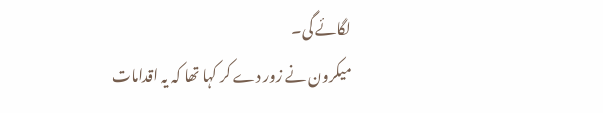لگائے گی۔
میکرون نے زور دے کر کہا تھا کہ یہ اقدامات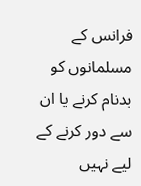فرانس کے مسلمانوں کو بدنام کرنے یا ان سے دور کرنے کے لیے نہیں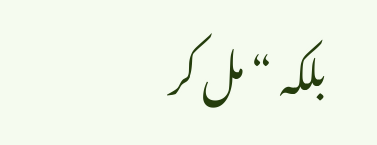بلکہ “مل کر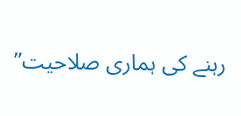رہنے کی ہماری صلاحیت”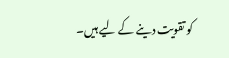کو تقویت دینے کے لیے ہیں۔